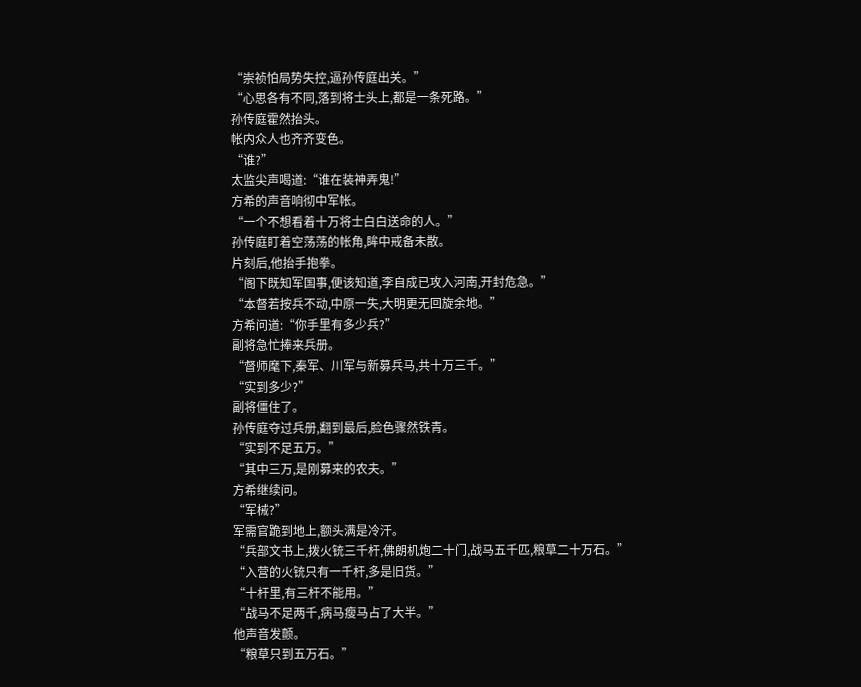“崇祯怕局势失控,逼孙传庭出关。”
“心思各有不同,落到将士头上,都是一条死路。”
孙传庭霍然抬头。
帐内众人也齐齐变色。
“谁?”
太监尖声喝道:“谁在装神弄鬼!”
方希的声音响彻中军帐。
“一个不想看着十万将士白白送命的人。”
孙传庭盯着空荡荡的帐角,眸中戒备未散。
片刻后,他抬手抱拳。
“阁下既知军国事,便该知道,李自成已攻入河南,开封危急。”
“本督若按兵不动,中原一失,大明更无回旋余地。”
方希问道:“你手里有多少兵?”
副将急忙捧来兵册。
“督师麾下,秦军、川军与新募兵马,共十万三千。”
“实到多少?”
副将僵住了。
孙传庭夺过兵册,翻到最后,脸色骤然铁青。
“实到不足五万。”
“其中三万,是刚募来的农夫。”
方希继续问。
“军械?”
军需官跪到地上,额头满是冷汗。
“兵部文书上,拨火铳三千杆,佛朗机炮二十门,战马五千匹,粮草二十万石。”
“入营的火铳只有一千杆,多是旧货。”
“十杆里,有三杆不能用。”
“战马不足两千,病马瘦马占了大半。”
他声音发颤。
“粮草只到五万石。”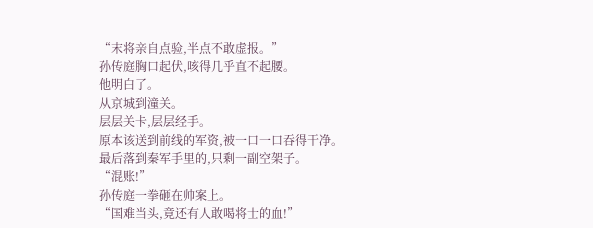“末将亲自点验,半点不敢虚报。”
孙传庭胸口起伏,咳得几乎直不起腰。
他明白了。
从京城到潼关。
层层关卡,层层经手。
原本该送到前线的军资,被一口一口吞得干净。
最后落到秦军手里的,只剩一副空架子。
“混账!”
孙传庭一拳砸在帅案上。
“国难当头,竟还有人敢喝将士的血!”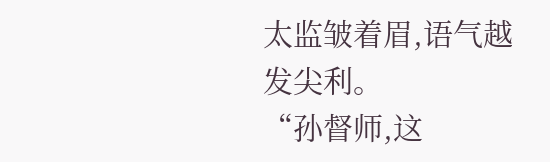太监皱着眉,语气越发尖利。
“孙督师,这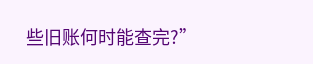些旧账何时能查完?”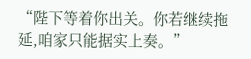“陛下等着你出关。你若继续拖延,咱家只能据实上奏。”